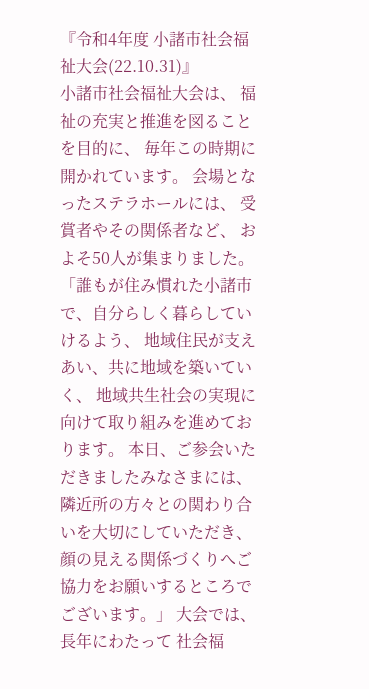『令和4年度 小諸市社会福祉大会(22.10.31)』
小諸市社会福祉大会は、 福祉の充実と推進を図ることを目的に、 毎年この時期に開かれています。 会場となったステラホールには、 受賞者やその関係者など、 およそ50人が集まりました。
「誰もが住み慣れた小諸市で、自分らしく暮らしていけるよう、 地域住民が支えあい、共に地域を築いていく、 地域共生社会の実現に向けて取り組みを進めております。 本日、ご参会いただきましたみなさまには、 隣近所の方々との関わり合いを大切にしていただき、 顔の見える関係づくりへご協力をお願いするところでございます。」 大会では、長年にわたって 社会福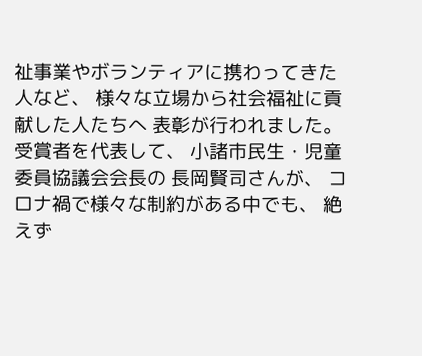祉事業やボランティアに携わってきた人など、 様々な立場から社会福祉に貢献した人たちへ 表彰が行われました。
受賞者を代表して、 小諸市民生・児童委員協議会会長の 長岡賢司さんが、 コロナ禍で様々な制約がある中でも、 絶えず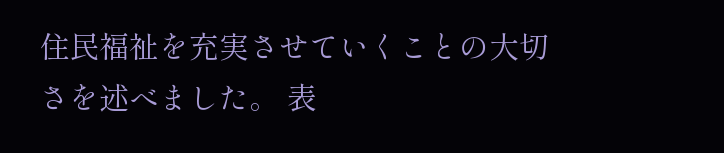住民福祉を充実させていくことの大切さを述べました。 表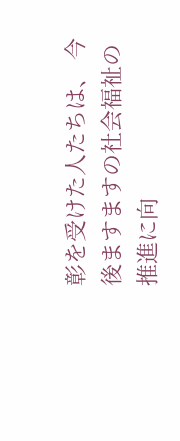彰を受けた人たちは、 今後ますますの社会福祉の推進に向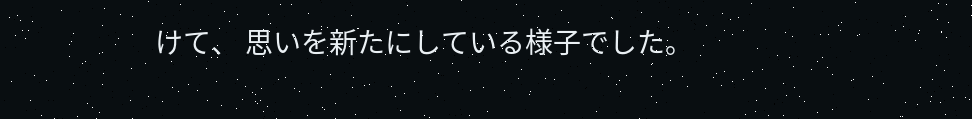けて、 思いを新たにしている様子でした。